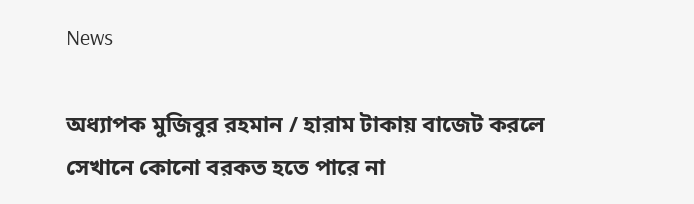News

অধ্যাপক মুজিবুর রহমান / হারাম টাকায় বাজেট করলে সেখানে কোনো বরকত হতে পারে না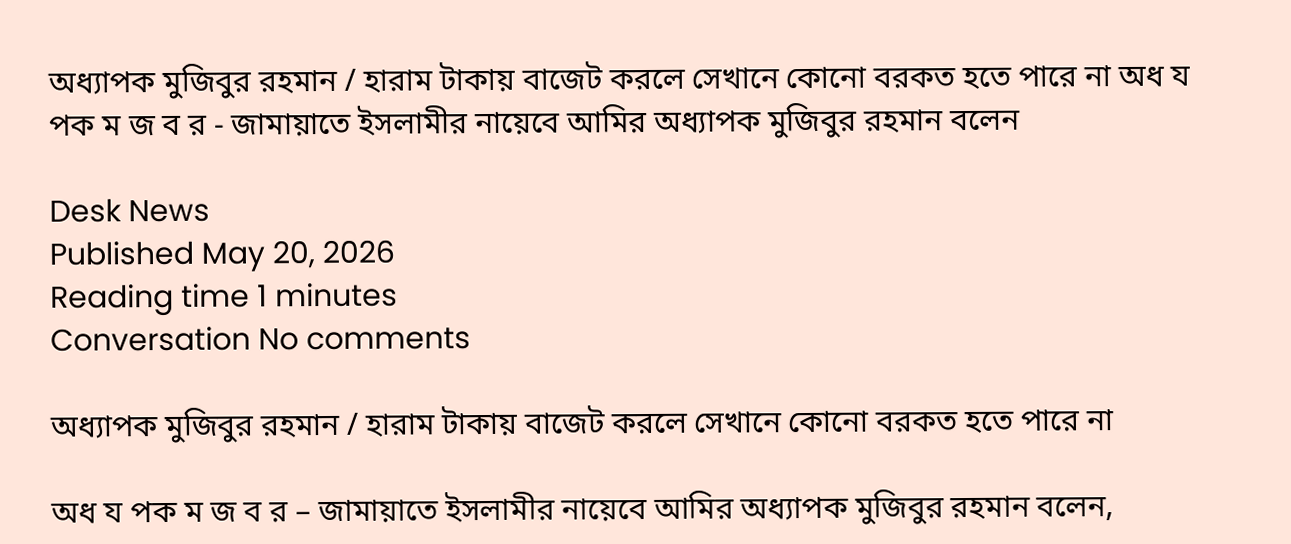অধ্যাপক মুজিবুর রহমান / হারাম টাকায় বাজেট করলে সেখানে কোনো বরকত হতে পারে না অধ য পক ম জ ব র - জামায়াতে ইসলামীর নায়েবে আমির অধ্যাপক মুজিবুর রহমান বলেন

Desk News
Published May 20, 2026
Reading time 1 minutes
Conversation No comments

অধ্যাপক মুজিবুর রহমান / হারাম টাকায় বাজেট করলে সেখানে কোনো বরকত হতে পারে না

অধ য পক ম জ ব র – জামায়াতে ইসলামীর নায়েবে আমির অধ্যাপক মুজিবুর রহমান বলেন,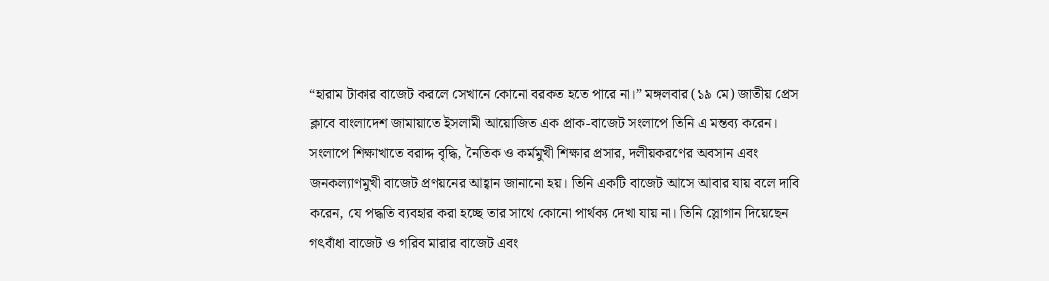“হারাম টাকার বাজেট করলে সেখানে কোনো বরকত হতে পারে না।” মঙ্গলবার (১৯ মে) জাতীয় প্রেস ক্লাবে বাংলাদেশ জামায়াতে ইসলামী আয়োজিত এক প্রাক-বাজেট সংলাপে তিনি এ মন্তব্য করেন। সংলাপে শিক্ষাখাতে বরাদ্দ বৃদ্ধি, নৈতিক ও কর্মমুখী শিক্ষার প্রসার, দলীয়করণের অবসান এবং জনকল্যাণমুখী বাজেট প্রণয়নের আহ্বান জানানো হয়। তিনি একটি বাজেট আসে আবার যায় বলে দাবি করেন, যে পদ্ধতি ব্যবহার করা হচ্ছে তার সাথে কোনো পার্থক্য দেখা যায় না। তিনি স্লোগান দিয়েছেন গৎবাঁধা বাজেট ও গরিব মারার বাজেট এবং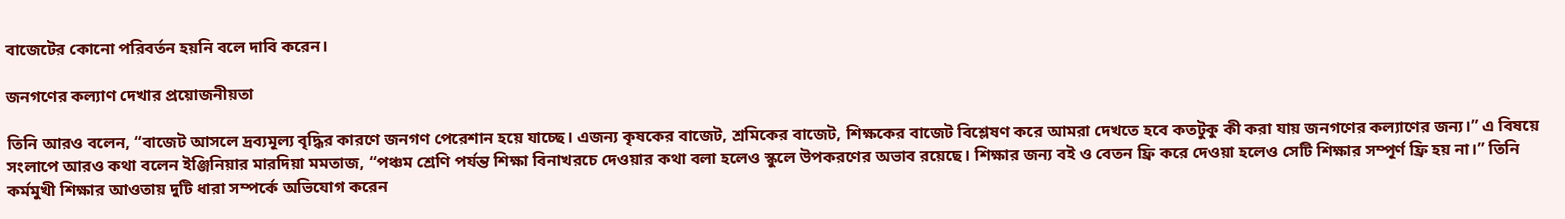বাজেটের কোনো পরিবর্তন হয়নি বলে দাবি করেন।

জনগণের কল্যাণ দেখার প্রয়োজনীয়তা

তিনি আরও বলেন, “বাজেট আসলে দ্রব্যমূল্য বৃদ্ধির কারণে জনগণ পেরেশান হয়ে যাচ্ছে। এজন্য কৃষকের বাজেট, শ্রমিকের বাজেট, শিক্ষকের বাজেট বিশ্লেষণ করে আমরা দেখতে হবে কতটুকু কী করা যায় জনগণের কল্যাণের জন্য।” এ বিষয়ে সংলাপে আরও কথা বলেন ইঞ্জিনিয়ার মারদিয়া মমতাজ, “পঞ্চম শ্রেণি পর্যন্ত শিক্ষা বিনাখরচে দেওয়ার কথা বলা হলেও স্কুলে উপকরণের অভাব রয়েছে। শিক্ষার জন্য বই ও বেতন ফ্রি করে দেওয়া হলেও সেটি শিক্ষার সম্পূর্ণ ফ্রি হয় না।” তিনি কর্মমুখী শিক্ষার আওতায় দুটি ধারা সম্পর্কে অভিযোগ করেন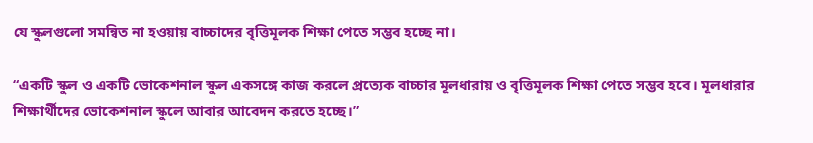যে স্কুলগুলো সমন্বিত না হওয়ায় বাচ্চাদের বৃত্তিমূলক শিক্ষা পেতে সম্ভব হচ্ছে না।

“একটি স্কুল ও একটি ভোকেশনাল স্কুল একসঙ্গে কাজ করলে প্রত্যেক বাচ্চার মূলধারায় ও বৃত্তিমূলক শিক্ষা পেতে সম্ভব হবে। মূলধারার শিক্ষার্থীদের ভোকেশনাল স্কুলে আবার আবেদন করতে হচ্ছে।”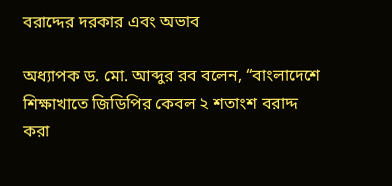বরাদ্দের দরকার এবং অভাব

অধ্যাপক ড. মো. আব্দুর রব বলেন, “বাংলাদেশে শিক্ষাখাতে জিডিপির কেবল ২ শতাংশ বরাদ্দ করা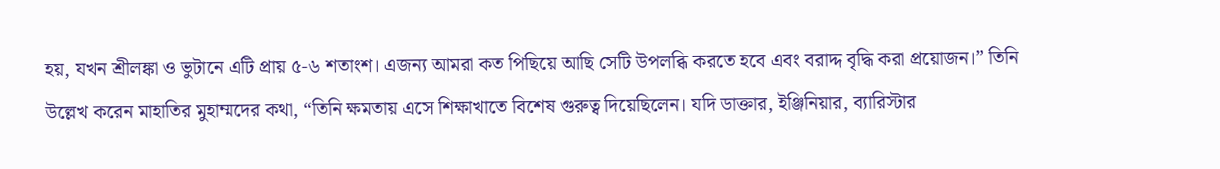হয়, যখন শ্রীলঙ্কা ও ভুটানে এটি প্রায় ৫-৬ শতাংশ। এজন্য আমরা কত পিছিয়ে আছি সেটি উপলব্ধি করতে হবে এবং বরাদ্দ বৃদ্ধি করা প্রয়োজন।” তিনি উল্লেখ করেন মাহাতির মুহাম্মদের কথা, “তিনি ক্ষমতায় এসে শিক্ষাখাতে বিশেষ গুরুত্ব দিয়েছিলেন। যদি ডাক্তার, ইঞ্জিনিয়ার, ব্যারিস্টার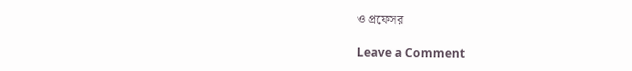ও প্রফেসর

Leave a Comment